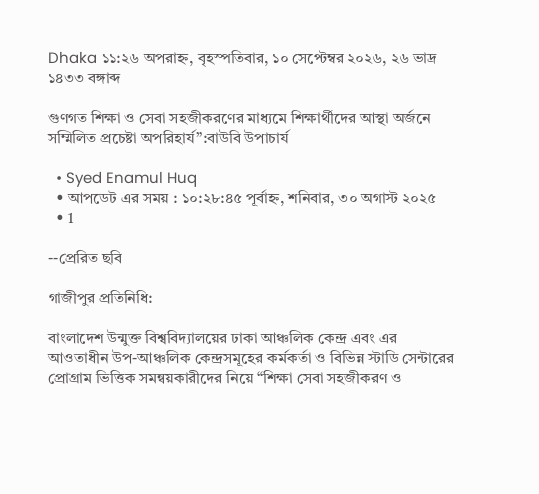Dhaka ১১:২৬ অপরাহ্ন, বৃহস্পতিবার, ১০ সেপ্টেম্বর ২০২৬, ২৬ ভাদ্র ১৪৩৩ বঙ্গাব্দ

গুণগত শিক্ষা ও সেবা সহজীকরণের মাধ্যমে শিক্ষার্থীদের আস্থা অর্জনে সম্মিলিত প্রচেষ্টা অপরিহার্য”:বাউবি উপাচার্য

  • Syed Enamul Huq
  • আপডেট এর সময় : ১০:২৮:৪৫ পূর্বাহ্ন, শনিবার, ৩০ অগাস্ট ২০২৫
  • 1

--প্রেরিত ছবি

গাজীপুর প্রতিনিধি:

বাংলাদেশ উন্মুক্ত বিশ্ববিদ্যালয়ের ঢাকা আঞ্চলিক কেন্দ্র এবং এর আওতাধীন উপ-আঞ্চলিক কেন্দ্রসমূহের কর্মকর্তা ও বিভিন্ন স্টাডি সেন্টারের প্রোগ্রাম ভিত্তিক সমন্বয়কারীদের নিয়ে “শিক্ষা সেবা সহজীকরণ ও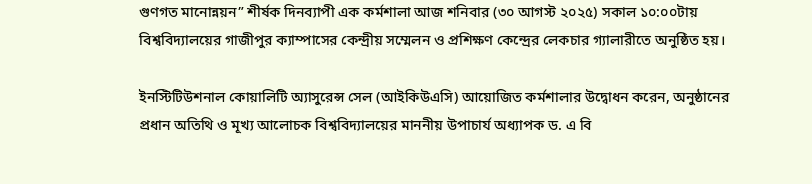গুণগত মানোন্নয়ন” শীর্ষক দিনব্যাপী এক কর্মশালা আজ শনিবার (৩০ আগস্ট ২০২৫) সকাল ১০:০০টায় বিশ্ববিদ্যালয়ের গাজীপুর ক্যাম্পাসের কেন্দ্রীয় সম্মেলন ও প্রশিক্ষণ কেন্দ্রের লেকচার গ্যালারীতে অনুষ্ঠিত হয়।

ইনস্টিটিউশনাল কোয়ালিটি অ্যাসুরেন্স সেল (আইকিউএসি) আয়োজিত কর্মশালার উদ্বোধন করেন, অনুষ্ঠানের প্রধান অতিথি ও মূখ্য আলোচক বিশ্ববিদ্যালয়ের মাননীয় উপাচার্য অধ্যাপক ড. এ বি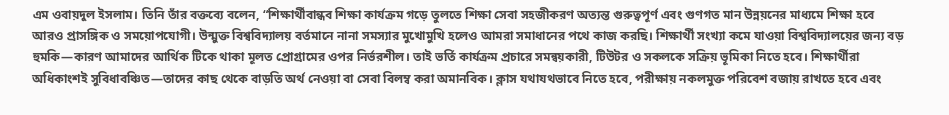এম ওবায়দুল ইসলাম। তিনি তাঁর বক্তব্যে বলেন, “শিক্ষার্থীবান্ধব শিক্ষা কার্যক্রম গড়ে তুলতে শিক্ষা সেবা সহজীকরণ অত্যন্ত গুরুত্বপূর্ণ এবং গুণগত মান উন্নয়নের মাধ্যমে শিক্ষা হবে আরও প্রাসঙ্গিক ও সময়োপযোগী। উন্মুক্ত বিশ্ববিদ্যালয় বর্তমানে নানা সমস্যার মুখোমুখি হলেও আমরা সমাধানের পথে কাজ করছি। শিক্ষার্থী সংখ্যা কমে যাওয়া বিশ্ববিদ্যালয়ের জন্য বড় হুমকি—কারণ আমাদের আর্থিক টিকে থাকা মূলত প্রোগ্রামের ওপর নির্ভরশীল। তাই ভর্তি কার্যক্রম প্রচারে সমন্বয়কারী, টিউটর ও সকলকে সক্রিয় ভূমিকা নিতে হবে। শিক্ষার্থীরা অধিকাংশই সুবিধাবঞ্চিত—তাদের কাছ থেকে বাড়তি অর্থ নেওয়া বা সেবা বিলম্ব করা অমানবিক। ক্লাস যথাযথভাবে নিতে হবে, পরীক্ষায় নকলমুক্ত পরিবেশ বজায় রাখতে হবে এবং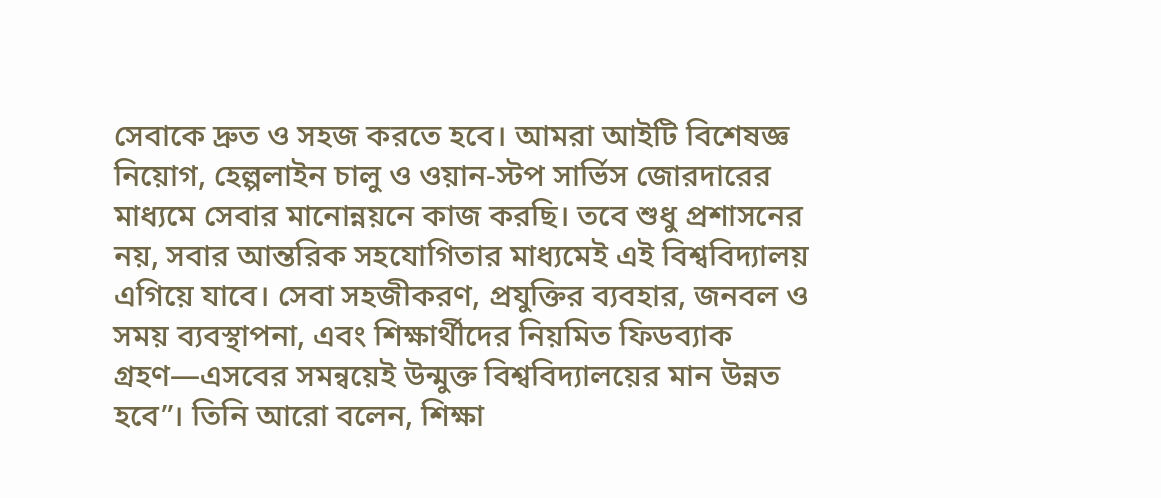সেবাকে দ্রুত ও সহজ করতে হবে। আমরা আইটি বিশেষজ্ঞ নিয়োগ, হেল্পলাইন চালু ও ওয়ান-স্টপ সার্ভিস জোরদারের মাধ্যমে সেবার মানোন্নয়নে কাজ করছি। তবে শুধু প্রশাসনের নয়, সবার আন্তরিক সহযোগিতার মাধ্যমেই এই বিশ্ববিদ্যালয় এগিয়ে যাবে। সেবা সহজীকরণ, প্রযুক্তির ব্যবহার, জনবল ও সময় ব্যবস্থাপনা, এবং শিক্ষার্থীদের নিয়মিত ফিডব্যাক গ্রহণ—এসবের সমন্বয়েই উন্মুক্ত বিশ্ববিদ্যালয়ের মান উন্নত হবে”। তিনি আরো বলেন, শিক্ষা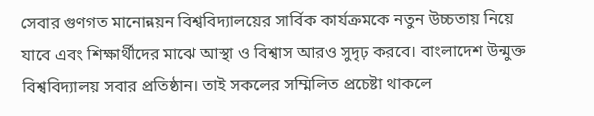সেবার গুণগত মানোন্নয়ন বিশ্ববিদ্যালয়ের সার্বিক কার্যক্রমকে নতুন উচ্চতায় নিয়ে যাবে এবং শিক্ষার্থীদের মাঝে আস্থা ও বিশ্বাস আরও সুদৃঢ় করবে। বাংলাদেশ উন্মুক্ত বিশ্ববিদ্যালয় সবার প্রতিষ্ঠান। তাই সকলের সম্মিলিত প্রচেষ্টা থাকলে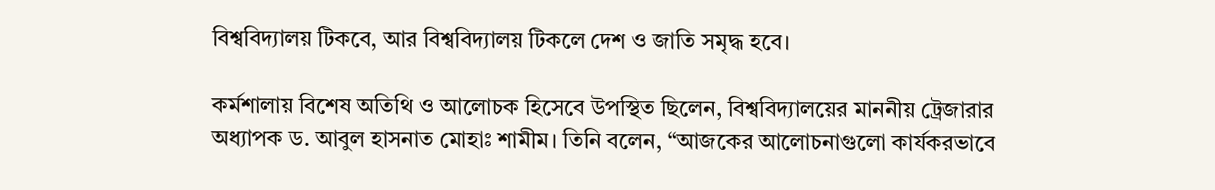বিশ্ববিদ্যালয় টিকবে, আর বিশ্ববিদ্যালয় টিকলে দেশ ও জাতি সমৃদ্ধ হবে।

কর্মশালায় বিশেষ অতিথি ও আলোচক হিসেবে উপস্থিত ছিলেন, বিশ্ববিদ্যালয়ের মাননীয় ট্রেজারার অধ্যাপক ড. আবুল হাসনাত মোহাঃ শামীম। তিনি বলেন, “আজকের আলোচনাগুলো কার্যকরভাবে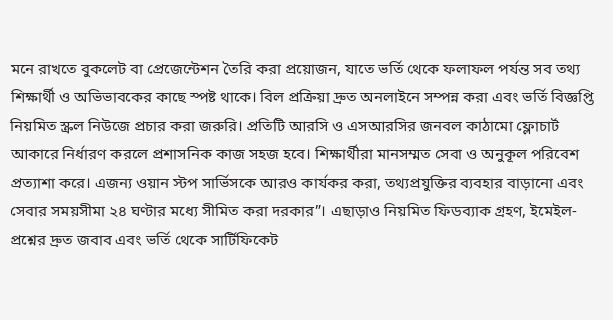মনে রাখতে বুকলেট বা প্রেজেন্টেশন তৈরি করা প্রয়োজন, যাতে ভর্তি থেকে ফলাফল পর্যন্ত সব তথ্য শিক্ষার্থী ও অভিভাবকের কাছে স্পষ্ট থাকে। বিল প্রক্রিয়া দ্রুত অনলাইনে সম্পন্ন করা এবং ভর্তি বিজ্ঞপ্তি নিয়মিত স্ক্রল নিউজে প্রচার করা জরুরি। প্রতিটি আরসি ও এসআরসির জনবল কাঠামো ফ্লোচার্ট আকারে নির্ধারণ করলে প্রশাসনিক কাজ সহজ হবে। শিক্ষার্থীরা মানসম্মত সেবা ও অনুকূল পরিবেশ প্রত্যাশা করে। এজন্য ওয়ান স্টপ সার্ভিসকে আরও কার্যকর করা, তথ্যপ্রযুক্তির ব্যবহার বাড়ানো এবং সেবার সময়সীমা ২৪ ঘণ্টার মধ্যে সীমিত করা দরকার”। এছাড়াও নিয়মিত ফিডব্যাক গ্রহণ, ইমেইল-প্রশ্নের দ্রুত জবাব এবং ভর্তি থেকে সার্টিফিকেট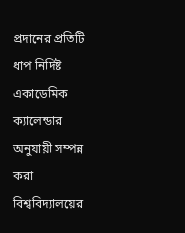প্রদানের প্রতিটি ধাপ নির্দিষ্ট একাডেমিক ক্যালেন্ডার অনুযায়ী সম্পন্ন করা বিশ্ববিদ্যালয়ের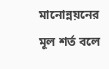মানোন্নয়নের মূল শর্ত বলে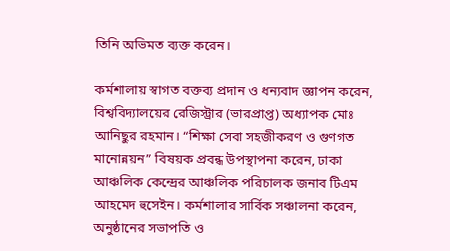তিনি অভিমত ব্যক্ত করেন।

কর্মশালায় স্বাগত বক্তব্য প্রদান ও ধন্যবাদ জ্ঞাপন করেন, বিশ্ববিদ্যালয়ের রেজিস্ট্রার (ভারপ্রাপ্ত) অধ্যাপক মোঃ আনিছুর রহমান। “শিক্ষা সেবা সহজীকরণ ও গুণগত মানোন্নয়ন” বিষয়ক প্রবন্ধ উপস্থাপনা করেন, ঢাকা আঞ্চলিক কেন্দ্রের আঞ্চলিক পরিচালক জনাব টিএম আহমেদ হুসেইন। কর্মশালার সার্বিক সঞ্চালনা করেন, অনুষ্ঠানের সভাপতি ও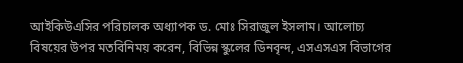আইকিউএসির পরিচালক অধ্যাপক ড. মোঃ সিরাজুল ইসলাম। আলোচ্য বিষয়ের উপর মতবিনিময় করেন, বিভিন্ন স্কুলের ডিনবৃন্দ, এসএসএস বিভাগের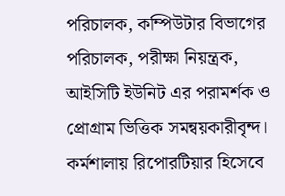পরিচালক, কম্পিউটার বিভাগের পরিচালক, পরীক্ষা নিয়ন্ত্রক, আইসিটি ইউনিট এর পরামর্শক ও প্রোগ্রাম ভিত্তিক সমন্বয়কারীবৃন্দ। কর্মশালায় রিপোরটিয়ার হিসেবে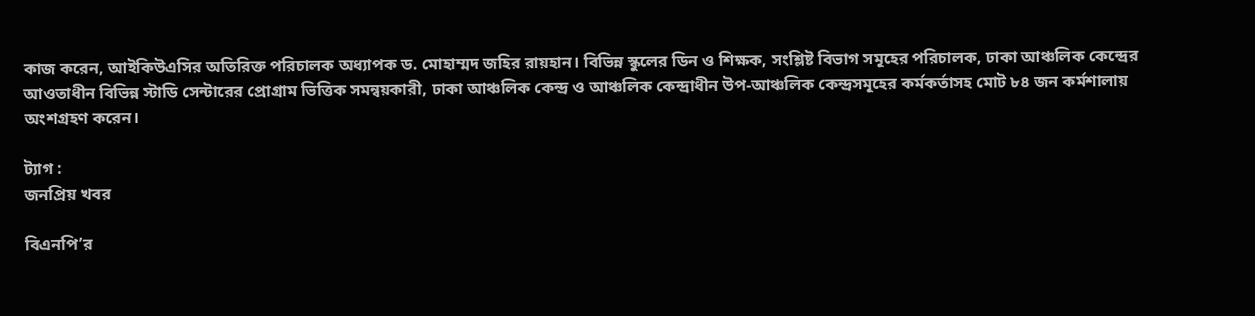কাজ করেন, আইকিউএসির অতিরিক্ত পরিচালক অধ্যাপক ড. মোহাম্মদ জহির রায়হান। বিভিন্ন স্কুলের ডিন ও শিক্ষক, সংশ্লিষ্ট বিভাগ সমূহের পরিচালক, ঢাকা আঞ্চলিক কেন্দ্রের আওতাধীন বিভিন্ন স্টাডি সেন্টারের প্রোগ্রাম ভিত্তিক সমন্বয়কারী, ঢাকা আঞ্চলিক কেন্দ্র ও আঞ্চলিক কেন্দ্রাধীন উপ-আঞ্চলিক কেন্দ্রসমূহের কর্মকর্তাসহ মোট ৮৪ জন কর্মশালায় অংশগ্রহণ করেন।

ট্যাগ :
জনপ্রিয় খবর

বিএনপি’র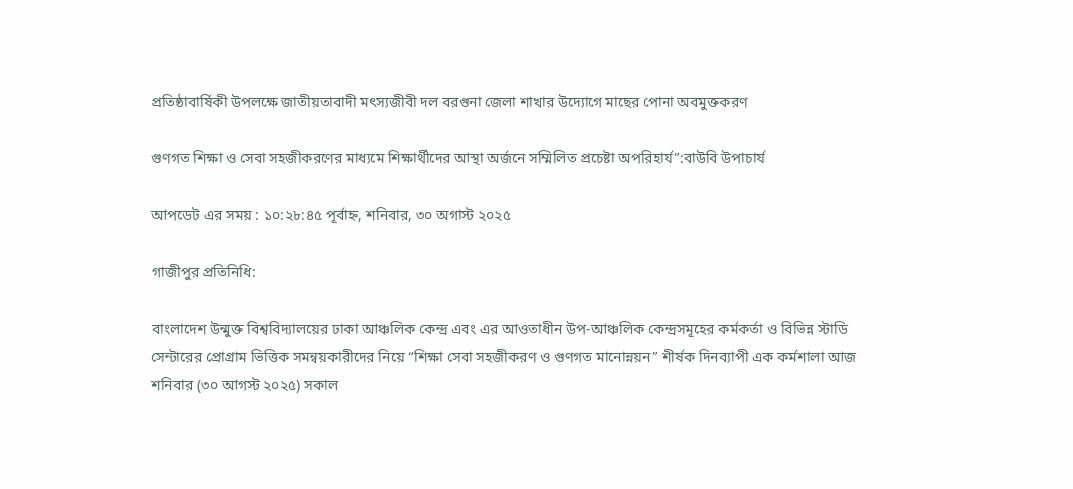প্রতিষ্ঠাবার্ষিকী উপলক্ষে জাতীয়তাবাদী মৎস্যজীবী দল বরগুনা জেলা শাখার উদ্যোগে মাছের পোনা অবমুক্তকরণ

গুণগত শিক্ষা ও সেবা সহজীকরণের মাধ্যমে শিক্ষার্থীদের আস্থা অর্জনে সম্মিলিত প্রচেষ্টা অপরিহার্য”:বাউবি উপাচার্য

আপডেট এর সময় : ১০:২৮:৪৫ পূর্বাহ্ন, শনিবার, ৩০ অগাস্ট ২০২৫

গাজীপুর প্রতিনিধি:

বাংলাদেশ উন্মুক্ত বিশ্ববিদ্যালয়ের ঢাকা আঞ্চলিক কেন্দ্র এবং এর আওতাধীন উপ-আঞ্চলিক কেন্দ্রসমূহের কর্মকর্তা ও বিভিন্ন স্টাডি সেন্টারের প্রোগ্রাম ভিত্তিক সমন্বয়কারীদের নিয়ে “শিক্ষা সেবা সহজীকরণ ও গুণগত মানোন্নয়ন” শীর্ষক দিনব্যাপী এক কর্মশালা আজ শনিবার (৩০ আগস্ট ২০২৫) সকাল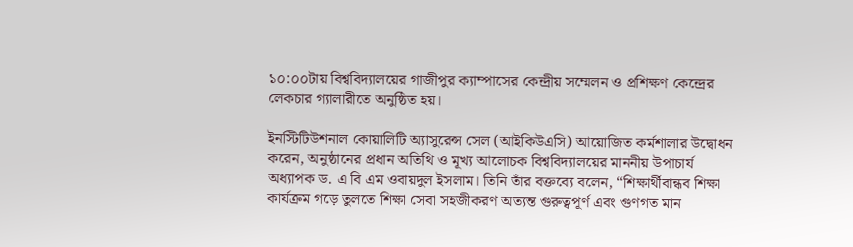১০:০০টায় বিশ্ববিদ্যালয়ের গাজীপুর ক্যাম্পাসের কেন্দ্রীয় সম্মেলন ও প্রশিক্ষণ কেন্দ্রের লেকচার গ্যালারীতে অনুষ্ঠিত হয়।

ইনস্টিটিউশনাল কোয়ালিটি অ্যাসুরেন্স সেল (আইকিউএসি) আয়োজিত কর্মশালার উদ্বোধন করেন, অনুষ্ঠানের প্রধান অতিথি ও মূখ্য আলোচক বিশ্ববিদ্যালয়ের মাননীয় উপাচার্য অধ্যাপক ড. এ বি এম ওবায়দুল ইসলাম। তিনি তাঁর বক্তব্যে বলেন, “শিক্ষার্থীবান্ধব শিক্ষা কার্যক্রম গড়ে তুলতে শিক্ষা সেবা সহজীকরণ অত্যন্ত গুরুত্বপূর্ণ এবং গুণগত মান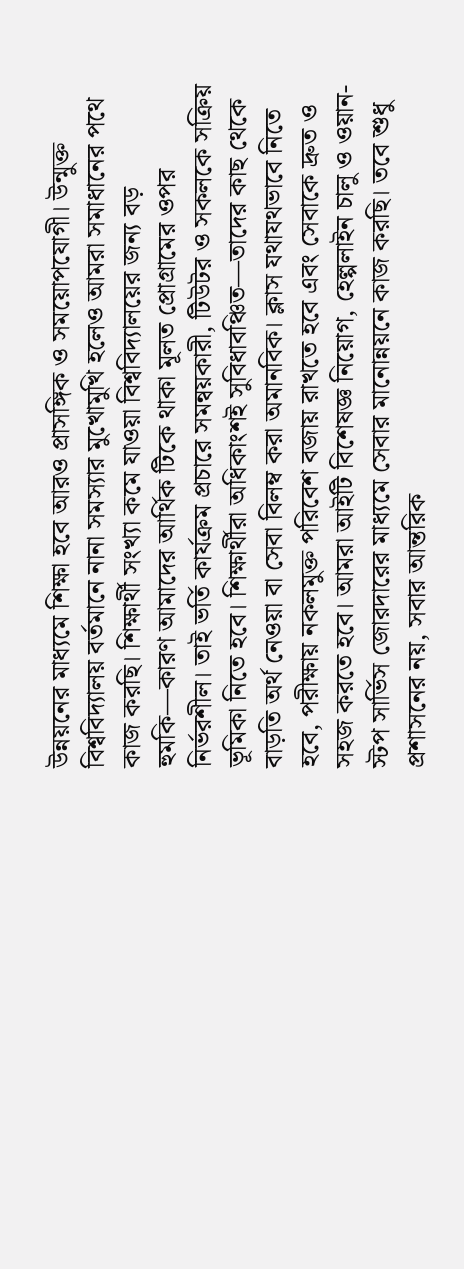উন্নয়নের মাধ্যমে শিক্ষা হবে আরও প্রাসঙ্গিক ও সময়োপযোগী। উন্মুক্ত বিশ্ববিদ্যালয় বর্তমানে নানা সমস্যার মুখোমুখি হলেও আমরা সমাধানের পথে কাজ করছি। শিক্ষার্থী সংখ্যা কমে যাওয়া বিশ্ববিদ্যালয়ের জন্য বড় হুমকি—কারণ আমাদের আর্থিক টিকে থাকা মূলত প্রোগ্রামের ওপর নির্ভরশীল। তাই ভর্তি কার্যক্রম প্রচারে সমন্বয়কারী, টিউটর ও সকলকে সক্রিয় ভূমিকা নিতে হবে। শিক্ষার্থীরা অধিকাংশই সুবিধাবঞ্চিত—তাদের কাছ থেকে বাড়তি অর্থ নেওয়া বা সেবা বিলম্ব করা অমানবিক। ক্লাস যথাযথভাবে নিতে হবে, পরীক্ষায় নকলমুক্ত পরিবেশ বজায় রাখতে হবে এবং সেবাকে দ্রুত ও সহজ করতে হবে। আমরা আইটি বিশেষজ্ঞ নিয়োগ, হেল্পলাইন চালু ও ওয়ান-স্টপ সার্ভিস জোরদারের মাধ্যমে সেবার মানোন্নয়নে কাজ করছি। তবে শুধু প্রশাসনের নয়, সবার আন্তরিক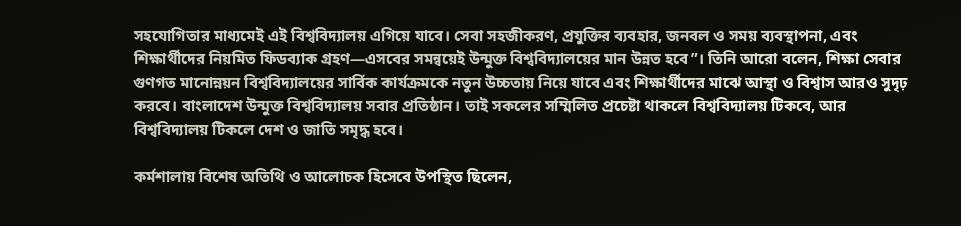সহযোগিতার মাধ্যমেই এই বিশ্ববিদ্যালয় এগিয়ে যাবে। সেবা সহজীকরণ, প্রযুক্তির ব্যবহার, জনবল ও সময় ব্যবস্থাপনা, এবং শিক্ষার্থীদের নিয়মিত ফিডব্যাক গ্রহণ—এসবের সমন্বয়েই উন্মুক্ত বিশ্ববিদ্যালয়ের মান উন্নত হবে”। তিনি আরো বলেন, শিক্ষা সেবার গুণগত মানোন্নয়ন বিশ্ববিদ্যালয়ের সার্বিক কার্যক্রমকে নতুন উচ্চতায় নিয়ে যাবে এবং শিক্ষার্থীদের মাঝে আস্থা ও বিশ্বাস আরও সুদৃঢ় করবে। বাংলাদেশ উন্মুক্ত বিশ্ববিদ্যালয় সবার প্রতিষ্ঠান। তাই সকলের সম্মিলিত প্রচেষ্টা থাকলে বিশ্ববিদ্যালয় টিকবে, আর বিশ্ববিদ্যালয় টিকলে দেশ ও জাতি সমৃদ্ধ হবে।

কর্মশালায় বিশেষ অতিথি ও আলোচক হিসেবে উপস্থিত ছিলেন,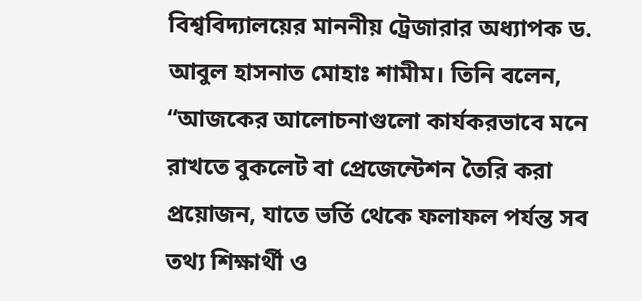বিশ্ববিদ্যালয়ের মাননীয় ট্রেজারার অধ্যাপক ড. আবুল হাসনাত মোহাঃ শামীম। তিনি বলেন, “আজকের আলোচনাগুলো কার্যকরভাবে মনে রাখতে বুকলেট বা প্রেজেন্টেশন তৈরি করা প্রয়োজন, যাতে ভর্তি থেকে ফলাফল পর্যন্ত সব তথ্য শিক্ষার্থী ও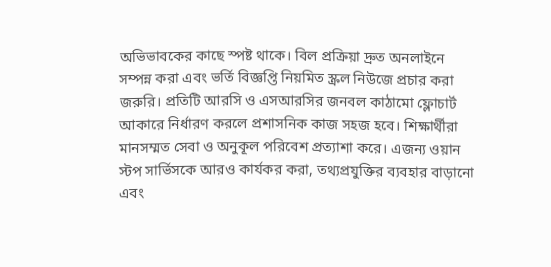অভিভাবকের কাছে স্পষ্ট থাকে। বিল প্রক্রিয়া দ্রুত অনলাইনে সম্পন্ন করা এবং ভর্তি বিজ্ঞপ্তি নিয়মিত স্ক্রল নিউজে প্রচার করা জরুরি। প্রতিটি আরসি ও এসআরসির জনবল কাঠামো ফ্লোচার্ট আকারে নির্ধারণ করলে প্রশাসনিক কাজ সহজ হবে। শিক্ষার্থীরা মানসম্মত সেবা ও অনুকূল পরিবেশ প্রত্যাশা করে। এজন্য ওয়ান স্টপ সার্ভিসকে আরও কার্যকর করা, তথ্যপ্রযুক্তির ব্যবহার বাড়ানো এবং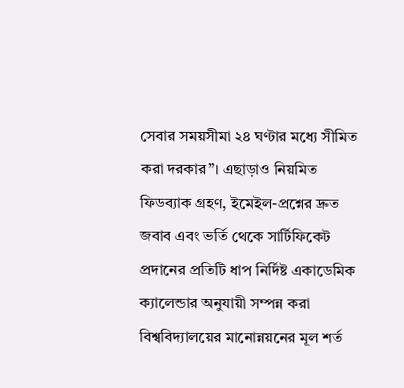সেবার সময়সীমা ২৪ ঘণ্টার মধ্যে সীমিত করা দরকার”। এছাড়াও নিয়মিত ফিডব্যাক গ্রহণ, ইমেইল-প্রশ্নের দ্রুত জবাব এবং ভর্তি থেকে সার্টিফিকেট প্রদানের প্রতিটি ধাপ নির্দিষ্ট একাডেমিক ক্যালেন্ডার অনুযায়ী সম্পন্ন করা বিশ্ববিদ্যালয়ের মানোন্নয়নের মূল শর্ত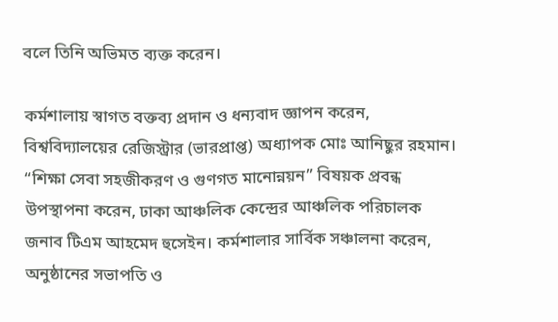বলে তিনি অভিমত ব্যক্ত করেন।

কর্মশালায় স্বাগত বক্তব্য প্রদান ও ধন্যবাদ জ্ঞাপন করেন, বিশ্ববিদ্যালয়ের রেজিস্ট্রার (ভারপ্রাপ্ত) অধ্যাপক মোঃ আনিছুর রহমান। “শিক্ষা সেবা সহজীকরণ ও গুণগত মানোন্নয়ন” বিষয়ক প্রবন্ধ উপস্থাপনা করেন, ঢাকা আঞ্চলিক কেন্দ্রের আঞ্চলিক পরিচালক জনাব টিএম আহমেদ হুসেইন। কর্মশালার সার্বিক সঞ্চালনা করেন, অনুষ্ঠানের সভাপতি ও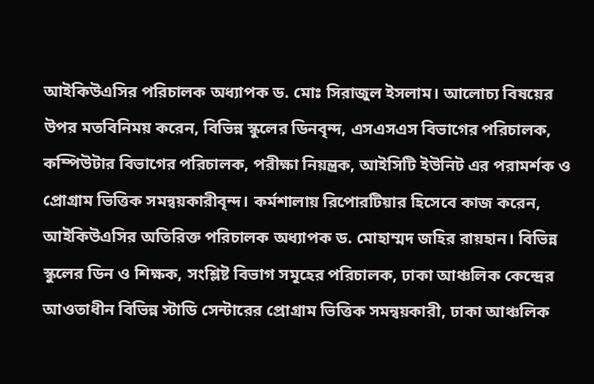আইকিউএসির পরিচালক অধ্যাপক ড. মোঃ সিরাজুল ইসলাম। আলোচ্য বিষয়ের উপর মতবিনিময় করেন, বিভিন্ন স্কুলের ডিনবৃন্দ, এসএসএস বিভাগের পরিচালক, কম্পিউটার বিভাগের পরিচালক, পরীক্ষা নিয়ন্ত্রক, আইসিটি ইউনিট এর পরামর্শক ও প্রোগ্রাম ভিত্তিক সমন্বয়কারীবৃন্দ। কর্মশালায় রিপোরটিয়ার হিসেবে কাজ করেন, আইকিউএসির অতিরিক্ত পরিচালক অধ্যাপক ড. মোহাম্মদ জহির রায়হান। বিভিন্ন স্কুলের ডিন ও শিক্ষক, সংশ্লিষ্ট বিভাগ সমূহের পরিচালক, ঢাকা আঞ্চলিক কেন্দ্রের আওতাধীন বিভিন্ন স্টাডি সেন্টারের প্রোগ্রাম ভিত্তিক সমন্বয়কারী, ঢাকা আঞ্চলিক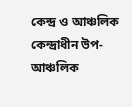কেন্দ্র ও আঞ্চলিক কেন্দ্রাধীন উপ-আঞ্চলিক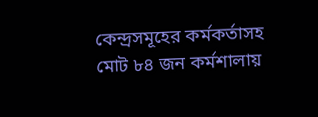কেন্দ্রসমূহের কর্মকর্তাসহ মোট ৮৪ জন কর্মশালায়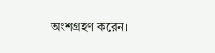অংশগ্রহণ করেন।